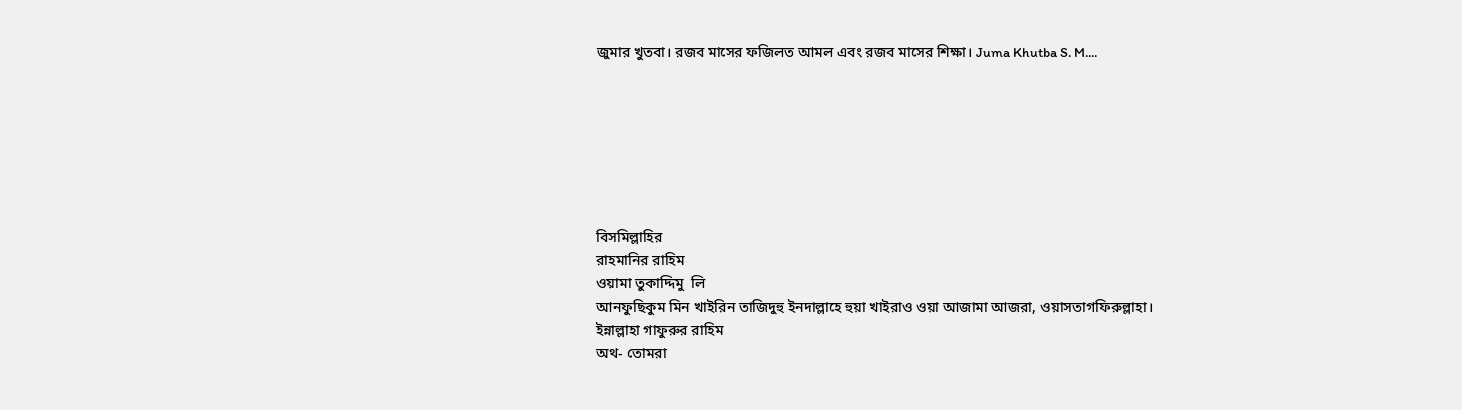জুমার খুতবা। রজব মাসের ফজিলত আমল এবং রজব মাসের শিক্ষা। Juma Khutba S. M....







বিসমিল্লাহির
রাহমানির রাহিম
ওয়ামা তুকাদ্দিমু  লি
আনফুছিকুম মিন খাইরিন তাজিদুহু ইনদাল্লাহে হুয়া খাইরাও ওয়া আজামা আজরা, ওয়াসতাগফিরুল্লাহা।
ইন্নাল্লাহা গাফুরুর রাহিম
অথ- তোমরা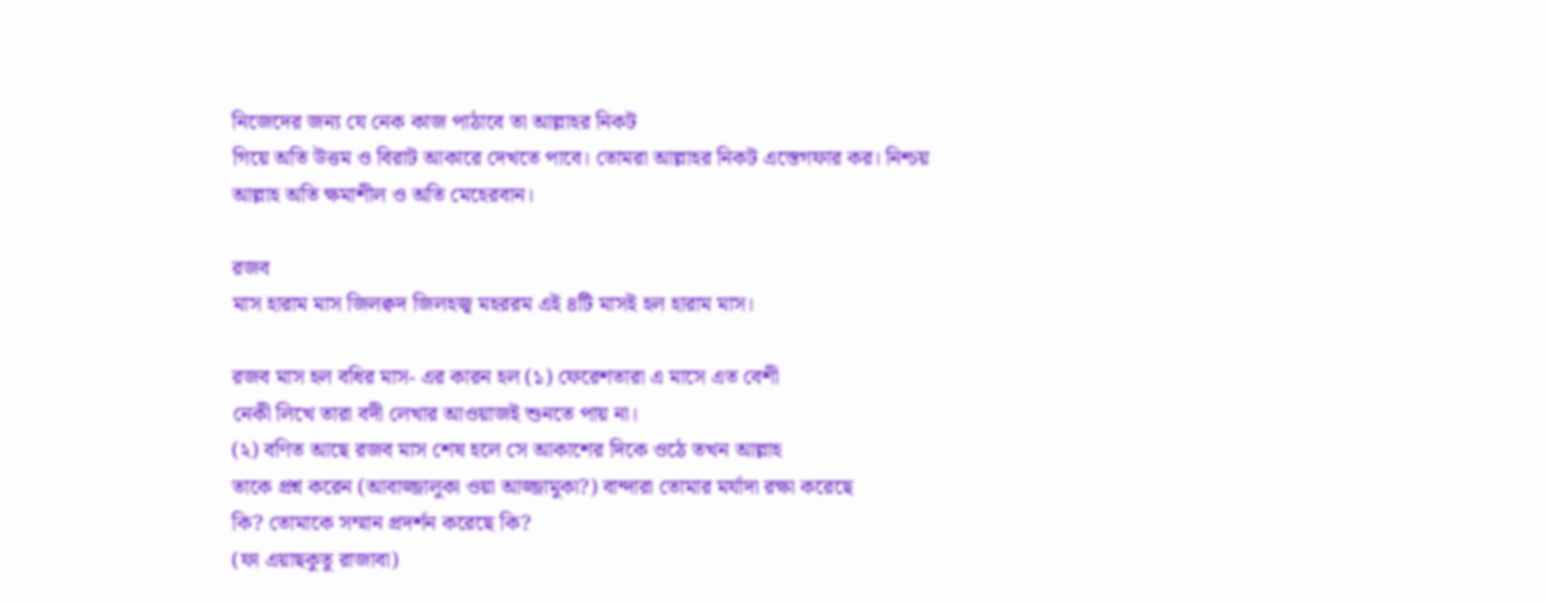নিজেদের জন্য যে নেক কাজ পাঠাবে তা আল্লাহর নিকট
গিয়ে অতি উত্তম ও বিরাট আকারে দেখতে পাবে। তোমরা আল্লাহর নিকট এস্তেগফার কর। নিশ্চয়
আল্লাহ অতি ক্ষমাশীল ও অতি মেহেরবান।

রজব
মাস হারাম মাস জিলক্বদ জিলহজ্ব মহররম এই ৪টি মাসই হল হারাম মাস।

রজব মাস হল বধির মাস- এর কারন হল (১) ফেরেশতারা এ মাসে এত বেশী
নেকী লিখে তারা বদী লেখার আওয়াজই শুনতে পায় না।
(২) বণিত আছে রজব মাস শেষ হলে সে আকাশের দিকে ওঠে তখন আল্লাহ
তাকে প্রশ্ন করেন (আবাজ্জালুকা ওয়া আজ্জামুকা?) বান্দারা তোমার মর্যাদা রক্ষা করেছে
কি? তোমাকে সম্মান প্রদর্শন করেছে কি?
(ফা এয়াছকুতু রাজাবা)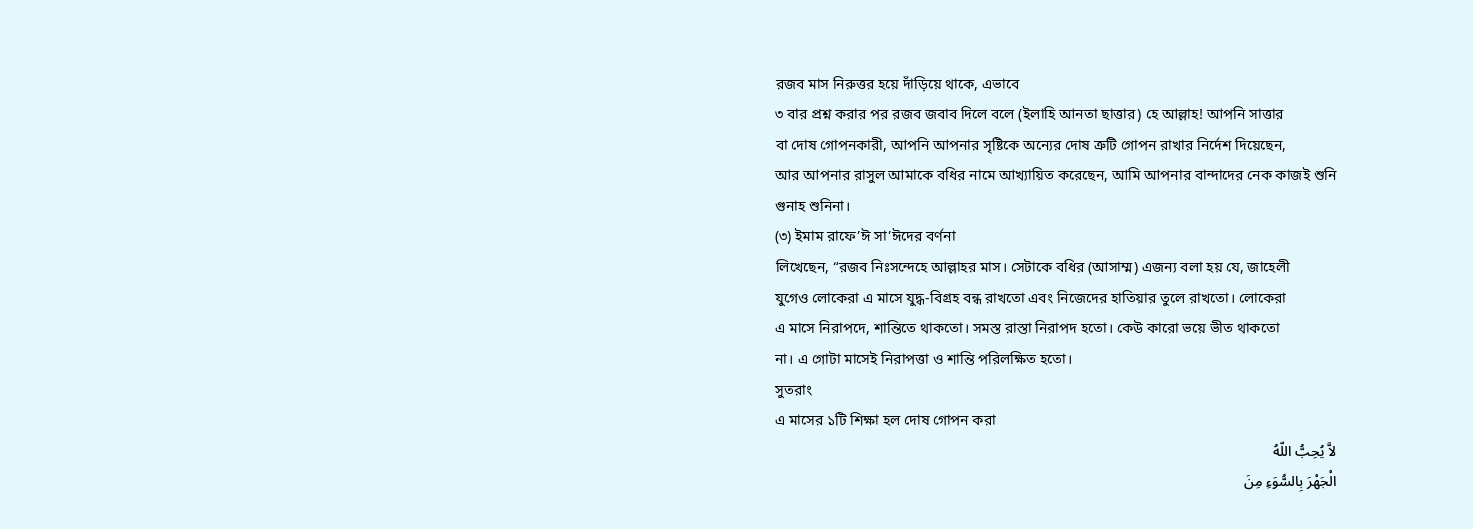রজব মাস নিরুত্তর হয়ে দাঁড়িয়ে থাকে, এভাবে
৩ বার প্রশ্ন করার পর রজব জবাব দিলে বলে (ইলাহি আনতা ছাত্তার) হে আল্লাহ! আপনি সাত্তার
বা দোষ গোপনকারী, আপনি আপনার সৃষ্টিকে অন্যের দোষ ত্রুটি গোপন রাখার নির্দেশ দিয়েছেন,
আর আপনার রাসুল আমাকে বধির নামে আখ্যায়িত করেছেন, আমি আপনার বান্দাদের নেক কাজই শুনি
গুনাহ শুনিনা।
(৩) ইমাম রাফে’ঈ সা’ঈদের বর্ণনা
লিখেছেন, “রজব নিঃসন্দেহে আল্লাহর মাস। সেটাকে বধির (আসাম্ম) এজন্য বলা হয় যে, জাহেলী
যুগেও লোকেরা এ মাসে যুদ্ধ-বিগ্রহ বন্ধ রাখতো এবং নিজেদের হাতিয়ার তুলে রাখতো। লোকেরা
এ মাসে নিরাপদে, শান্তিতে থাকতো। সমস্ত রাস্তা নিরাপদ হতো। কেউ কারো ভয়ে ভীত থাকতো
না। এ গোটা মাসেই নিরাপত্তা ও শান্তি পরিলক্ষিত হতো।
সুতরাং
এ মাসের ১টি শিক্ষা হল দোষ গোপন করা
لاَّ يُحِبُّ اللّهُ
الْجَهْرَ بِالسُّوَءِ مِنَ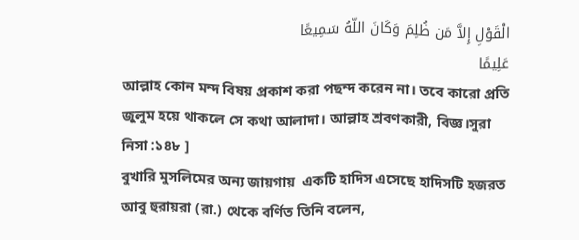الْقَوْلِ إِلاَّ مَن ظُلِمَ وَكَانَ اللّهُ سَمِيعًا
عَلِيمًا
আল্লাহ কোন মন্দ বিষয় প্রকাশ করা পছন্দ করেন না। তবে কারো প্রতি জুলুম হয়ে থাকলে সে কথা আলাদা। আল্লাহ শ্রবণকারী, বিজ্ঞ।সুরা নিসা :১৪৮ ]
বুখারি মুসলিমের অন্য জায়গায়  একটি হাদিস এসেছে হাদিসটি হজরত আবু হুরায়রা (রা.) থেকে বর্ণিত তিনি বলেন,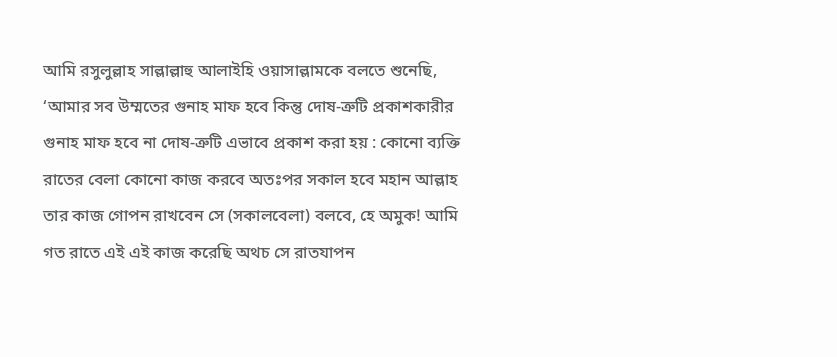আমি রসুলুল্লাহ সাল্লাল্লাহু আলাইহি ওয়াসাল্লামকে বলতে শুনেছি, ‘আমার সব উম্মতের গুনাহ মাফ হবে কিন্তু দোষ-ত্রুটি প্রকাশকারীর গুনাহ মাফ হবে না দোষ-ত্রুটি এভাবে প্রকাশ করা হয় : কোনো ব্যক্তি রাতের বেলা কোনো কাজ করবে অতঃপর সকাল হবে মহান আল্লাহ তার কাজ গোপন রাখবেন সে (সকালবেলা) বলবে, হে অমুক! আমি গত রাতে এই এই কাজ করেছি অথচ সে রাতযাপন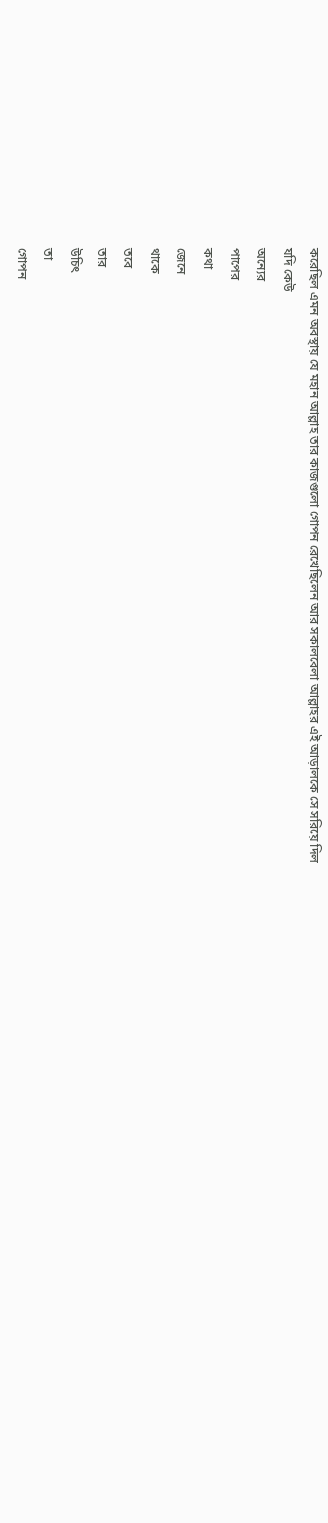করেছিল এমন অবস্থায় যে মহান আল্লাহ তার কাজগুলো গোপন রেখেছিলেন আর সকালবেলা আল্লাহর এই আড়ালকে সে সরিয়ে দিল
যদি কেউ
অন্যের
পাপের
কথা
জেনে
থাকে
তবে
তার
উচিৎ
তা
গোপন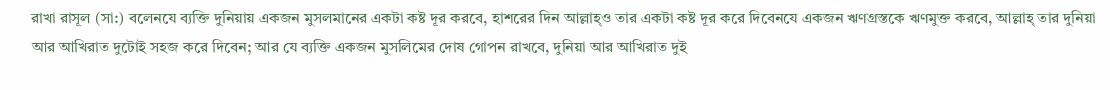রাখা রাসূল (সা:) বলেনযে ব্যক্তি দুনিয়ায় একজন মুসলমানের একটা কষ্ট দূর করবে, হাশরের দিন আল্লাহ্ও তার একটা কষ্ট দূর করে দিবেনযে একজন ঋণগ্রস্তকে ঋণমুক্ত করবে, আল্লাহ্ তার দুনিয়া আর আখিরাত দুটোই সহজ করে দিবেন; আর যে ব্যক্তি একজন মুসলিমের দোষ গোপন রাখবে, দুনিয়া আর আখিরাত দুই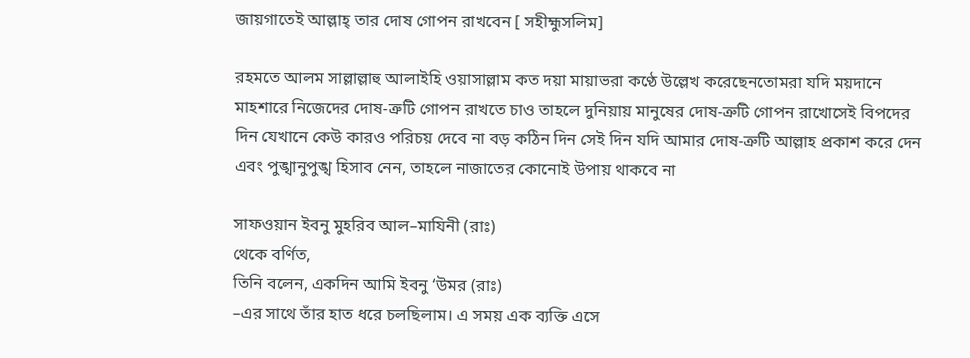জায়গাতেই আল্লাহ্ তার দোষ গোপন রাখবেন [ সহীহ্মুসলিম]

রহমতে আলম সাল্লাল্লাহু আলাইহি ওয়াসাল্লাম কত দয়া মায়াভরা কণ্ঠে উল্লেখ করেছেনতোমরা যদি ময়দানে মাহশারে নিজেদের দোষ-ত্রুটি গোপন রাখতে চাও তাহলে দুনিয়ায় মানুষের দোষ-ত্রুটি গোপন রাখোসেই বিপদের দিন যেখানে কেউ কারও পরিচয় দেবে না বড় কঠিন দিন সেই দিন যদি আমার দোষ-ত্রুটি আল্লাহ প্রকাশ করে দেন এবং পুঙ্খানুপুঙ্খ হিসাব নেন, তাহলে নাজাতের কোনোই উপায় থাকবে না

সাফওয়ান ইবনু মুহরিব আল–মাযিনী (রাঃ)
থেকে বর্ণিত,
তিনি বলেন, একদিন আমি ইবনু ‘উমর (রাঃ)
–এর সাথে তাঁর হাত ধরে চলছিলাম। এ সময় এক ব্যক্তি এসে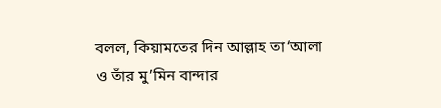বলল, কিয়ামতের দিন আল্লাহ তা‘আলা
ও তাঁর মু’মিন বান্দার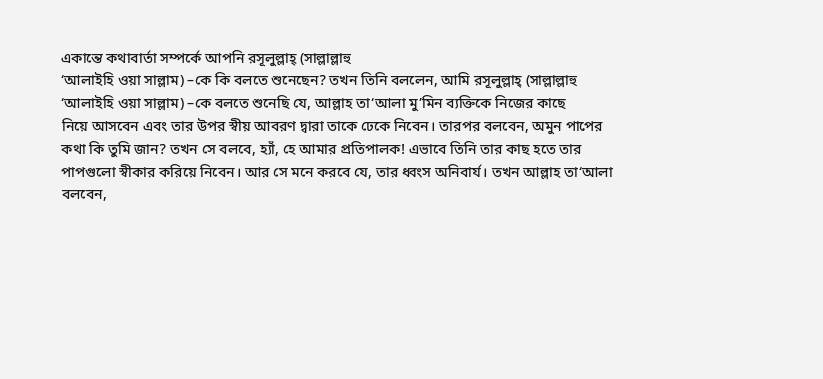একান্তে কথাবার্তা সম্পর্কে আপনি রসূলুল্লাহ্‌ (সাল্লাল্লাহু
‘আলাইহি ওয়া সাল্লাম) –কে কি বলতে শুনেছেন? তখন তিনি বললেন, আমি রসূলুল্লাহ্‌ (সাল্লাল্লাহু
‘আলাইহি ওয়া সাল্লাম) –কে বলতে শুনেছি যে, আল্লাহ তা‘আলা মু’মিন ব্যক্তিকে নিজের কাছে
নিয়ে আসবেন এবং তার উপর স্বীয় আবরণ দ্বারা তাকে ঢেকে নিবেন। তারপর বলবেন, অমুন পাপের
কথা কি তুমি জান? তখন সে বলবে, হ্যাঁ, হে আমার প্রতিপালক! এভাবে তিনি তার কাছ হতে তার
পাপগুলো স্বীকার করিয়ে নিবেন। আর সে মনে করবে যে, তার ধ্বংস অনিবার্য। তখন আল্লাহ তা‘আলা
বলবেন,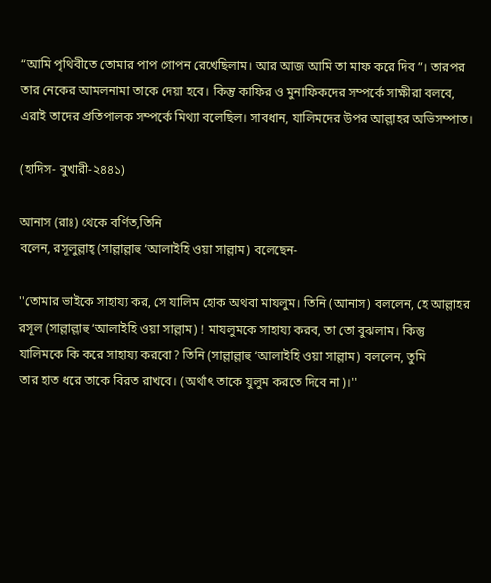“আমি পৃথিবীতে তোমার পাপ গোপন রেখেছিলাম। আর আজ আমি তা মাফ করে দিব”। তারপর
তার নেকের আমলনামা তাকে দেয়া হবে। কিন্তু কাফির ও মুনাফিকদের সম্পর্কে সাক্ষীরা বলবে,
এরাই তাদের প্রতিপালক সম্পর্কে মিথ্যা বলেছিল। সাবধান, যালিমদের উপর আল্লাহর অভিসম্পাত।

(হাদিস- বুখারী-২৪৪১)

আনাস (রাঃ) থেকে বর্ণিত,তিনি
বলেন, রসূলুল্লাহ্‌ (সাল্লাল্লাহু ‘আলাইহি ওয়া সাল্লাম) বলেছেন-

''তোমার ভাইকে সাহায্য কর, সে যালিম হোক অথবা মাযলুম। তিনি (আনাস) বললেন, হে আল্লাহর
রসূল (সাল্লাল্লাহু ‘আলাইহি ওয়া সাল্লাম) ! মাযলুমকে সাহায্য করব, তা তো বুঝলাম। কিন্তু
যালিমকে কি করে সাহায্য করবো? তিনি (সাল্লাল্লাহু ‘আলাইহি ওয়া সাল্লাম) বললেন, তুমি
তার হাত ধরে তাকে বিরত রাখবে। (অর্থাৎ তাকে যুলুম করতে দিবে না)।''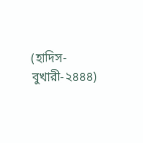(হাদিস- বুখারী-২৪৪৪)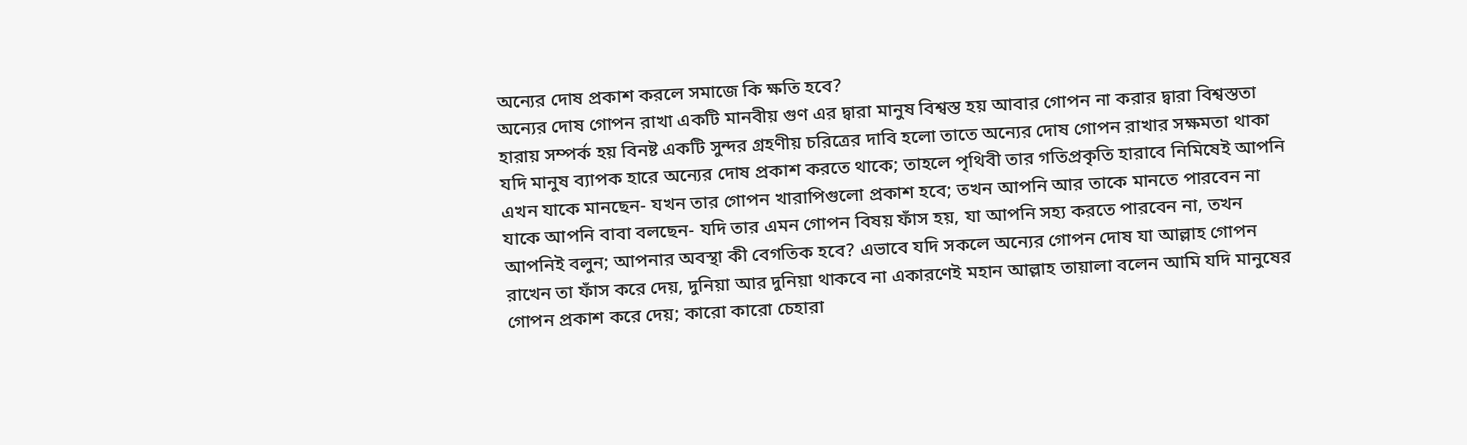অন্যের দোষ প্রকাশ করলে সমাজে কি ক্ষতি হবে?
অন্যের দোষ গোপন রাখা একটি মানবীয় গুণ এর দ্বারা মানুষ বিশ্বস্ত হয় আবার গোপন না করার দ্বারা বিশ্বস্ততা হারায় সম্পর্ক হয় বিনষ্ট একটি সুন্দর গ্রহণীয় চরিত্রের দাবি হলো তাতে অন্যের দোষ গোপন রাখার সক্ষমতা থাকা যদি মানুষ ব্যাপক হারে অন্যের দোষ প্রকাশ করতে থাকে; তাহলে পৃথিবী তার গতিপ্রকৃতি হারাবে নিমিষেই আপনি এখন যাকে মানছেন- যখন তার গোপন খারাপিগুলো প্রকাশ হবে; তখন আপনি আর তাকে মানতে পারবেন না যাকে আপনি বাবা বলছেন- যদি তার এমন গোপন বিষয় ফাঁস হয়, যা আপনি সহ্য করতে পারবেন না, তখন আপনিই বলুন; আপনার অবস্থা কী বেগতিক হবে? এভাবে যদি সকলে অন্যের গোপন দোষ যা আল্লাহ গোপন রাখেন তা ফাঁস করে দেয়, দুনিয়া আর দুনিয়া থাকবে না একারণেই মহান আল্লাহ তায়ালা বলেন আমি যদি মানুষের গোপন প্রকাশ করে দেয়; কারো কারো চেহারা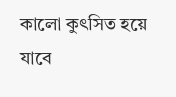কালো কুৎসিত হয়ে যাবে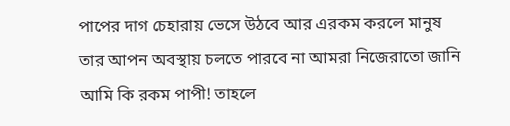পাপের দাগ চেহারায় ভেসে উঠবে আর এরকম করলে মানুষ তার আপন অবস্থায় চলতে পারবে না আমরা নিজেরাতো জানি আমি কি রকম পাপী! তাহলে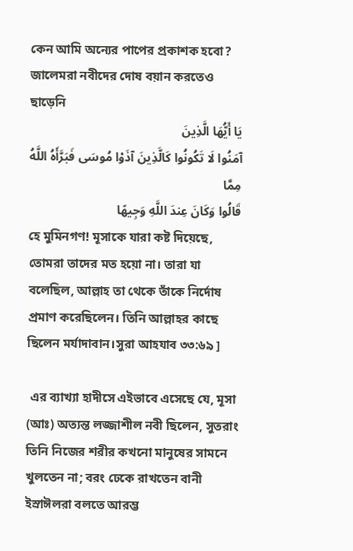কেন আমি অন্যের পাপের প্রকাশক হবো?
জালেমরা নবীদের দোষ বয়ান করতেও ছাড়েনি
يَا أَيُّهَا الَّذِينَ
آمَنُوا لَا تَكُونُوا كَالَّذِينَ آذَوْا مُوسَى فَبَرَّأَهُ اللَّهُ مِمَّا
قَالُوا وَكَانَ عِندَ اللَّهِ وَجِيهًا
হে মুমিনগণ! মূসাকে যারা কষ্ট দিয়েছে, তোমরা তাদের মত হয়ো না। তারা যা বলেছিল, আল্লাহ তা থেকে তাঁকে নির্দোষ প্রমাণ করেছিলেন। তিনি আল্লাহর কাছে ছিলেন মর্যাদাবান।সুরা আহযাব ৩৩:৬৯ ]

 এর ব্যাখ্যা হাদীসে এইভাবে এসেছে যে, মূসা (আঃ) অত্যন্ত লজ্জাশীল নবী ছিলেন, সুতরাং তিনি নিজের শরীর কখনো মানুষের সামনে খুলতেন না; বরং ঢেকে রাখতেন বানী ইস্রাঈলরা বলতে আরম্ভ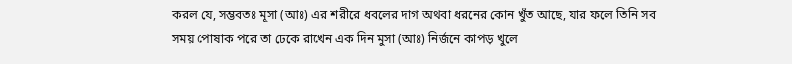করল যে, সম্ভবতঃ মূসা (আঃ) এর শরীরে ধবলের দাগ অথবা ধরনের কোন খুঁত আছে, যার ফলে তিনি সব সময় পোষাক পরে তা ঢেকে রাখেন এক দিন মুসা (আঃ) নির্জনে কাপড় খুলে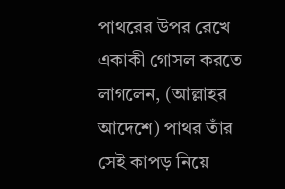পাথরের উপর রেখে একাকী গোসল করতে লাগলেন, (আল্লাহর আদেশে) পাথর তাঁর সেই কাপড় নিয়ে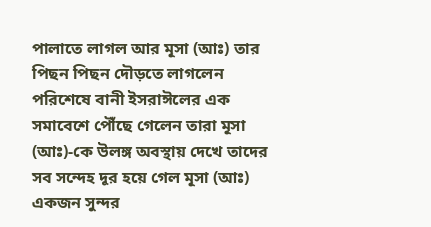পালাতে লাগল আর মূসা (আঃ) তার পিছন পিছন দৌড়তে লাগলেন পরিশেষে বানী ইসরাঈলের এক সমাবেশে পৌঁছে গেলেন তারা মূসা (আঃ)-কে উলঙ্গ অবস্থায় দেখে তাদের সব সন্দেহ দূর হয়ে গেল মূসা (আঃ) একজন সুন্দর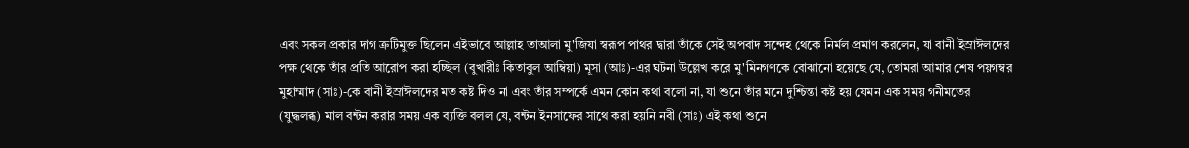এবং সকল প্রকার দাগ ত্রুটিমুক্ত ছিলেন এইভাবে আল্লাহ তাআলা মু'জিযা স্বরূপ পাথর দ্বারা তাঁকে সেই অপবাদ সন্দেহ থেকে নির্মল প্রমাণ করলেন, যা বানী ইস্রাঈলদের পক্ষ থেকে তাঁর প্রতি আরোপ করা হচ্ছিল (বুখারীঃ কিতাবুল আম্বিয়া) মূসা (আঃ)-এর ঘটনা উল্লেখ করে মু'মিনগণকে বোঝানো হয়েছে যে, তোমরা আমার শেষ পয়গম্বর মুহাম্মাদ (সাঃ)-কে বানী ইস্রাঈলদের মত কষ্ট দিও না এবং তাঁর সম্পর্কে এমন কোন কথা বলো না, যা শুনে তাঁর মনে দুশ্চিন্তা কষ্ট হয় যেমন এক সময় গনীমতের (যুদ্ধলব্ধ) মাল বন্টন করার সময় এক ব্যক্তি বলল যে, বন্টন ইনসাফের সাথে করা হয়নি নবী (সাঃ) এই কথা শুনে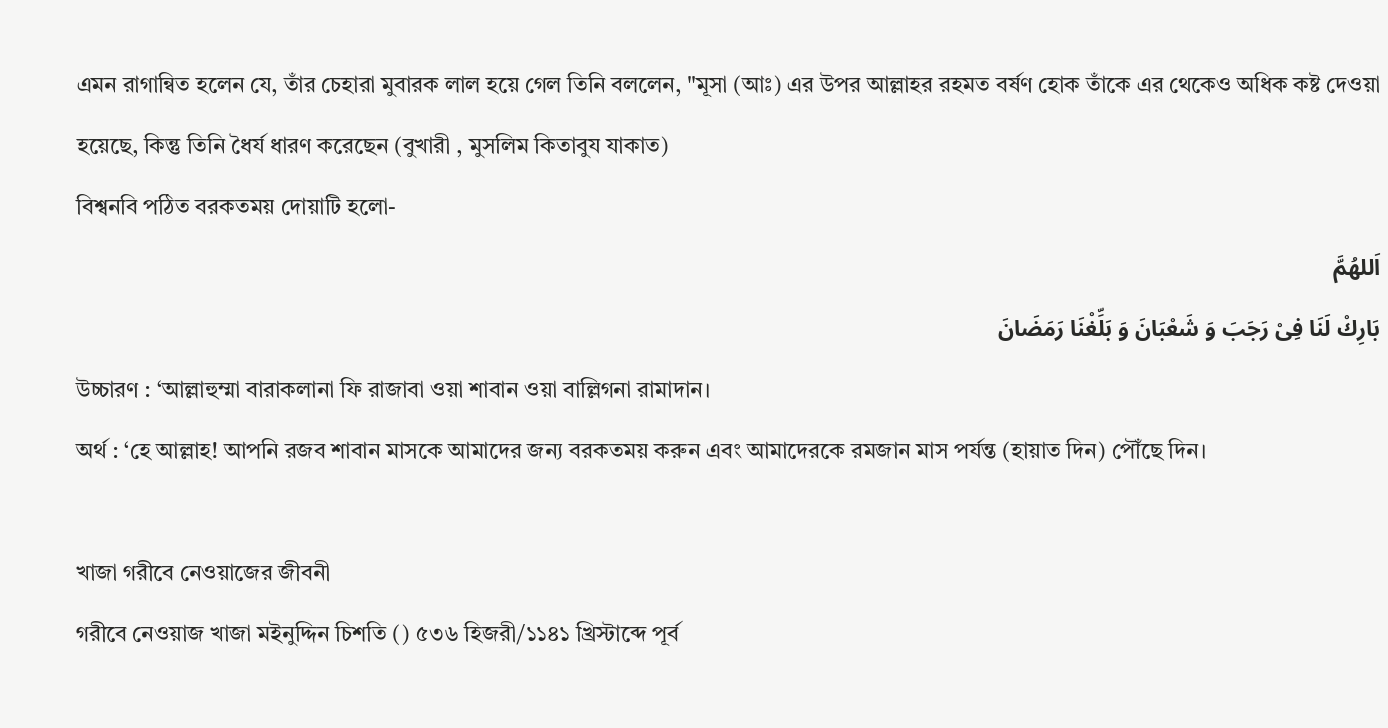এমন রাগান্বিত হলেন যে, তাঁর চেহারা মুবারক লাল হয়ে গেল তিনি বললেন, "মূসা (আঃ) এর উপর আল্লাহর রহমত বর্ষণ হোক তাঁকে এর থেকেও অধিক কষ্ট দেওয়া হয়েছে, কিন্তু তিনি ধৈর্য ধারণ করেছেন (বুখারী , মুসলিম কিতাবুয যাকাত)
বিশ্বনবি পঠিত বরকতময় দোয়াটি হলো-
اَللهُمَّ
بَارِكْ لَنَا فِىْ رَجَبَ وَ شَعْبَانَ وَ بَلِّغْنَا رَمَضَانَ
উচ্চারণ : ‘আল্লাহুম্মা বারাকলানা ফি রাজাবা ওয়া শাবান ওয়া বাল্লিগনা রামাদান।
অর্থ : ‘হে আল্লাহ! আপনি রজব শাবান মাসকে আমাদের জন্য বরকতময় করুন এবং আমাদেরকে রমজান মাস পর্যন্ত (হায়াত দিন) পৌঁছে দিন।

খাজা গরীবে নেওয়াজের জীবনী
গরীবে নেওয়াজ খাজা মইনুদ্দিন চিশতি () ৫৩৬ হিজরী/১১৪১ খ্রিস্টাব্দে পূর্ব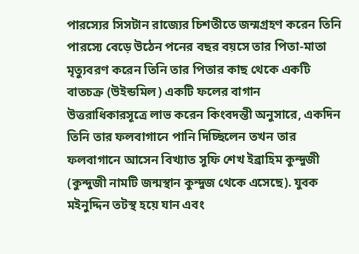পারস্যের সিসটান রাজ্যের চিশতীতে জন্মগ্রহণ করেন তিনি পারস্যে বেড়ে উঠেন পনের বছর বয়সে তার পিতা-মাতা মৃত্যুবরণ করেন তিনি তার পিতার কাছ থেকে একটি বাতচক্র (উইন্ডমিল) একটি ফলের বাগান উত্তরাধিকারসূত্রে লাভ করেন কিংবদন্তী অনুসারে, একদিন তিনি তার ফলবাগানে পানি দিচ্ছিলেন তখন তার ফলবাগানে আসেন বিখ্যাত সুফি শেখ ইব্রাহিম কুন্দুজী (কুন্দুজী নামটি জন্মস্থান কুন্দুজ থেকে এসেছে). যুবক মইনুদ্দিন তটস্থ হয়ে যান এবং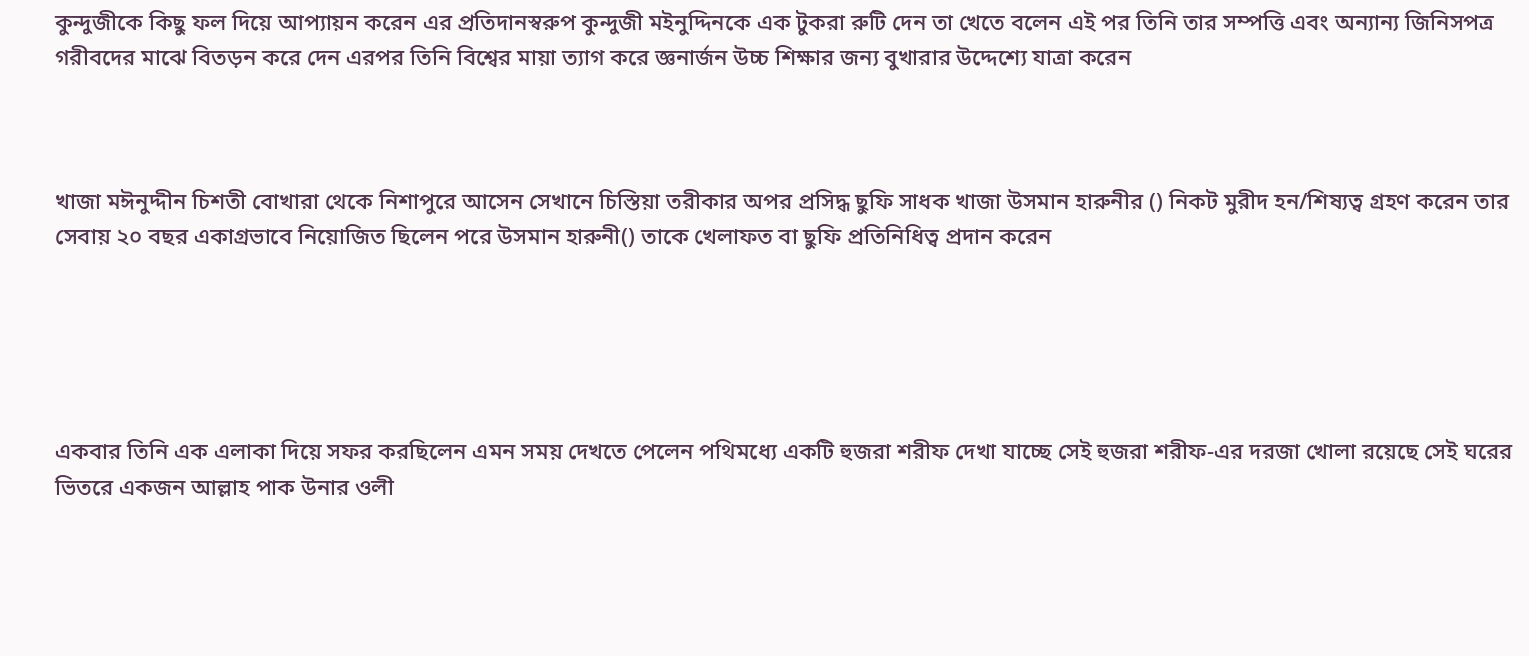কুন্দুজীকে কিছু ফল দিয়ে আপ্যায়ন করেন এর প্রতিদানস্বরুপ কুন্দুজী মইনুদ্দিনকে এক টুকরা রুটি দেন তা খেতে বলেন এই পর তিনি তার সম্পত্তি এবং অন্যান্য জিনিসপত্র গরীবদের মাঝে বিতড়ন করে দেন এরপর তিনি বিশ্বের মায়া ত্যাগ করে জ্ঞনার্জন উচ্চ শিক্ষার জন্য বুখারার উদ্দেশ্যে যাত্রা করেন



খাজা মঈনুদ্দীন চিশতী বোখারা থেকে নিশাপুরে আসেন সেখানে চিস্তিয়া তরীকার অপর প্রসিদ্ধ ছুফি সাধক খাজা উসমান হারুনীর () নিকট মুরীদ হন/শিষ্যত্ব গ্রহণ করেন তার সেবায় ২০ বছর একাগ্রভাবে নিয়োজিত ছিলেন পরে উসমান হারুনী() তাকে খেলাফত বা ছুফি প্রতিনিধিত্ব প্রদান করেন





একবার তিনি এক এলাকা দিয়ে সফর করছিলেন এমন সময় দেখতে পেলেন পথিমধ্যে একটি হুজরা শরীফ দেখা যাচ্ছে সেই হুজরা শরীফ-এর দরজা খোলা রয়েছে সেই ঘরের ভিতরে একজন আল্লাহ পাক উনার ওলী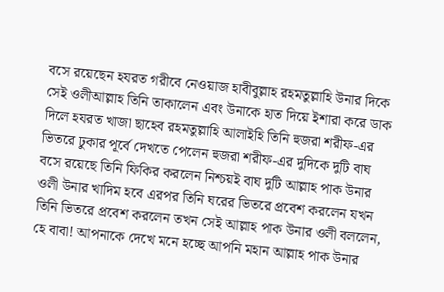বসে রয়েছেন হযরত গরীবে নেওয়াজ হাবীবুল্লাহ রহমতুল্লাহি উনার দিকে সেই ওলীআল্লাহ তিনি তাকালেন এবং উনাকে হাত দিয়ে ইশারা করে ডাক দিলে হযরত খাজা ছাহেব রহমতুল্লাহি আলাইহি তিনি হুজরা শরীফ-এর ভিতরে ঢুকার পূর্বে দেখতে পেলেন হুজরা শরীফ-এর দুদিকে দুটি বাঘ বসে রয়েছে তিনি ফিকির করলেন নিশ্চয়ই বাঘ দুটি আল্লাহ পাক উনার ওলী উনার খাদিম হবে এরপর তিনি ঘরের ভিতরে প্রবেশ করলেন যখন তিনি ভিতরে প্রবেশ করলেন তখন সেই আল্লাহ পাক উনার ওলী বললেন, হে বাবা! আপনাকে দেখে মনে হচ্ছে আপনি মহান আল্লাহ পাক উনার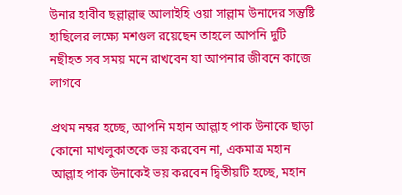উনার হাবীব ছল্লাল্লাহু আলাইহি ওয়া সাল্লাম উনাদের সন্তুষ্টি হাছিলের লক্ষ্যে মশগুল রয়েছেন তাহলে আপনি দুটি নছীহত সব সময় মনে রাখবেন যা আপনার জীবনে কাজে লাগবে

প্রথম নম্বর হচ্ছে, আপনি মহান আল্লাহ পাক উনাকে ছাড়া কোনো মাখলুকাতকে ভয় করবেন না, একমাত্র মহান আল্লাহ পাক উনাকেই ভয় করবেন দ্বিতীয়টি হচ্ছে, মহান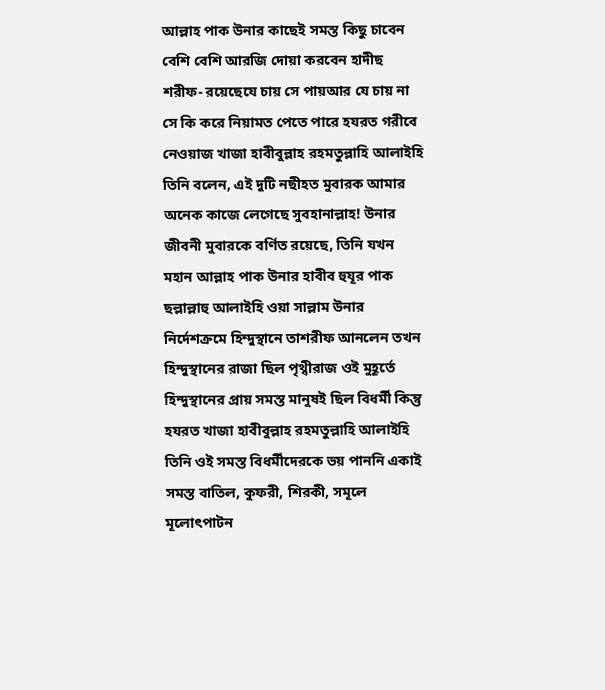আল্লাহ পাক উনার কাছেই সমস্ত কিছু চাবেন বেশি বেশি আরজি দোয়া করবেন হাদীছ শরীফ- রয়েছেযে চায় সে পায়আর যে চায় না সে কি করে নিয়ামত পেতে পারে হযরত গরীবে নেওয়াজ খাজা হাবীবুল্লাহ রহমতুল্লাহি আলাইহি তিনি বলেন, এই দুটি নছীহত মুবারক আমার অনেক কাজে লেগেছে সুবহানাল্লাহ! উনার জীবনী মুবারকে বর্ণিত রয়েছে, তিনি যখন মহান আল্লাহ পাক উনার হাবীব হুযূর পাক ছল্লাল্লাহু আলাইহি ওয়া সাল্লাম উনার নির্দেশক্রমে হিন্দুস্থানে তাশরীফ আনলেন তখন হিন্দুস্থানের রাজা ছিল পৃথ্বীরাজ ওই মুহূর্তে হিন্দুস্থানের প্রায় সমস্ত মানুষই ছিল বিধর্মী কিন্তু হযরত খাজা হাবীবুল্লাহ রহমতুল্লাহি আলাইহি তিনি ওই সমস্ত বিধর্মীদেরকে ভয় পাননি একাই সমস্ত বাতিল, কুফরী, শিরকী, সমূলে মূলোৎপাটন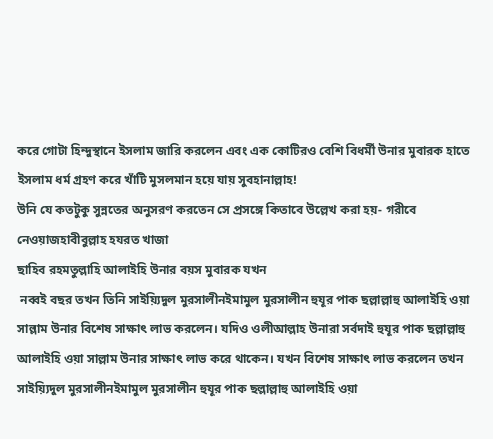করে গোটা হিন্দুস্থানে ইসলাম জারি করলেন এবং এক কোটিরও বেশি বিধর্মী উনার মুবারক হাতে ইসলাম ধর্ম গ্রহণ করে খাঁটি মুসলমান হয়ে যায় সুবহানাল্লাহ!
উনি যে কতটুকু সুন্নতের অনুসরণ করতেন সে প্রসঙ্গে কিতাবে উল্লেখ করা হয়- গরীবে নেওয়াজহাবীবুল্লাহ হযরত খাজা
ছাহিব রহমতুল্লাহি আলাইহি উনার বয়স মুবারক যখন
 নব্বই বছর তখন তিনি সাইয়্যিদুল মুরসালীনইমামুল মুরসালীন হুযূর পাক ছল্লাল্লাহু আলাইহি ওয়া সাল্লাম উনার বিশেষ সাক্ষাৎ লাভ করলেন। যদিও ওলীআল্লাহ উনারা সর্বদাই হুযূর পাক ছল্লাল্লাহু আলাইহি ওয়া সাল্লাম উনার সাক্ষাৎ লাভ করে থাকেন। যখন বিশেষ সাক্ষাৎ লাভ করলেন তখন সাইয়্যিদুল মুরসালীনইমামুল মুরসালীন হুযূর পাক ছল্লাল্লাহু আলাইহি ওয়া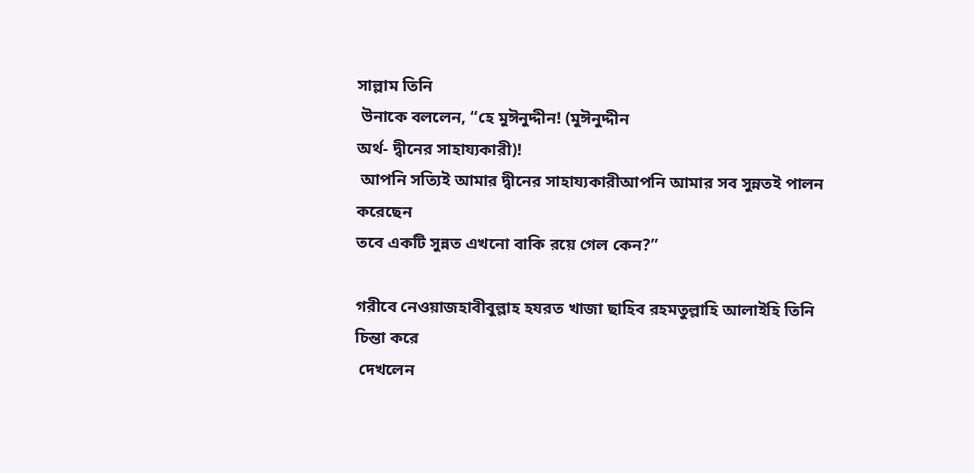সাল্লাম তিনি
 উনাকে বললেন, “হে মুঈনুদ্দীন! (মুঈনুদ্দীন
অর্থ- দ্বীনের সাহায্যকারী)!
 আপনি সত্যিই আমার দ্বীনের সাহায্যকারীআপনি আমার সব সুন্নতই পালন
করেছেন
তবে একটি সুন্নত এখনো বাকি রয়ে গেল কেন?”

গরীবে নেওয়াজহাবীবুল্লাহ হযরত খাজা ছাহিব রহমতুল্লাহি আলাইহি তিনি
চিন্তা করে
 দেখলেন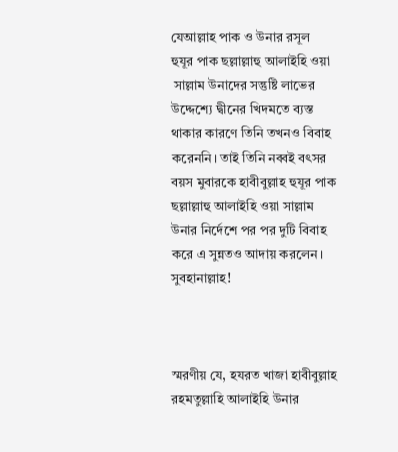যেআল্লাহ পাক ও উনার রসূল
হুযূর পাক ছল্লাল্লাহু আলাইহি ওয়া
 সাল্লাম উনাদের সন্তুষ্টি লাভের উদ্দেশ্যে দ্বীনের খিদমতে ব্যস্ত থাকার কারণে তিনি তখনও বিবাহ করেননি। তাই তিনি নব্বই বৎসর বয়স মুবারকে হাবীবুল্লাহ হুযূর পাক ছল্লাল্লাহু আলাইহি ওয়া সাল্লাম উনার নির্দেশে পর পর দুটি বিবাহ করে এ সুন্নতও আদায় করলেন। সুবহানাল্লাহ!



স্মরণীয় যে, হযরত খাজা হাবীবুল্লাহ রহমতুল্লাহি আলাইহি উনার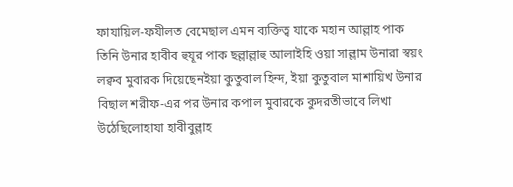ফাযায়িল-ফযীলত বেমেছাল এমন ব্যক্তিত্ব যাকে মহান আল্লাহ পাক তিনি উনার হাবীব হুযূর পাক ছল্লাল্লাহু আলাইহি ওয়া সাল্লাম উনারা স্বয়ং লক্বব মুবারক দিয়েছেনইয়া কুতুবাল হিন্দ, ইয়া কুতুবাল মাশায়িখ উনার বিছাল শরীফ-এর পর উনার কপাল মুবারকে কুদরতীভাবে লিখা উঠেছিলোহাযা হাবীবুল্লাহ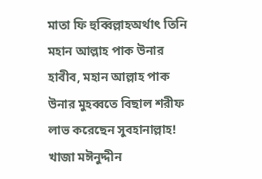মাতা ফি হুব্বিল্লাহঅর্থাৎ তিনি মহান আল্লাহ পাক উনার হাবীব, মহান আল্লাহ পাক উনার মুহব্বতে বিছাল শরীফ লাভ করেছেন সুবহানাল্লাহ!
খাজা মঈনুদ্দীন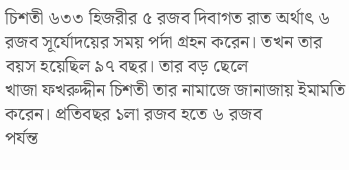চিশতী ৬৩৩ হিজরীর ৫ রজব দিবাগত রাত অর্থাৎ ৬
রজব সূর্যোদয়ের সময় পর্দা গ্রহন করেন। তখন তার বয়স হয়েছিল ৯৭ বছর। তার বড় ছেলে
খাজা ফখরুদ্দীন চিশতী তার নামাজে জানাজায় ইমামতি করেন। প্রতিবছর ১লা রজব হতে ৬ রজব
পর্যন্ত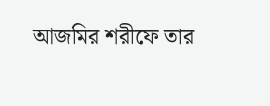আজমির শরীফে তার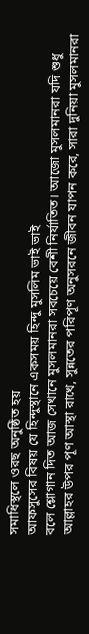সমাধিস্থলে ওরছ অনুষ্ঠিত হয়
আফসুসের বিষয় যে হিন্দুস্থানে একসময় হিন্দু মুসলিম ভাই ভাই
বলে শ্লোগান দিত আজ সেখানে মুসলমানরা সবচেয়ে বেশী নির্যাতিত। আজো মুসলমানরা যদি শুধু
আল্লাহর উপর পূণ আস্থা রাখে, সুন্নতের পরিপূণ অনুসরনে জীবন যাপন করে, সারা দুনিয়া মুসলমানরা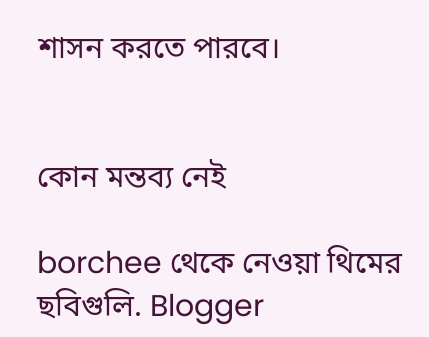শাসন করতে পারবে।


কোন মন্তব্য নেই

borchee থেকে নেওয়া থিমের ছবিগুলি. Blogger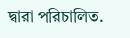দ্বারা পরিচালিত.